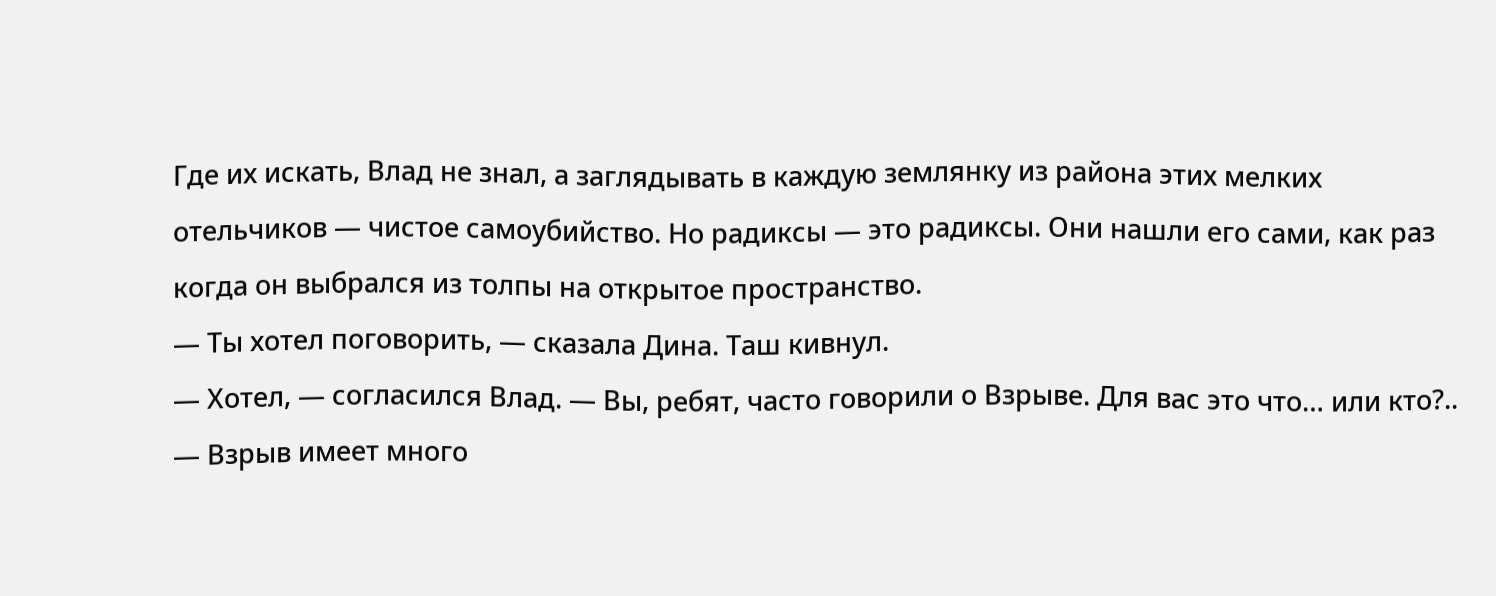Где их искать, Влад не знал, а заглядывать в каждую землянку из района этих мелких отельчиков — чистое самоубийство. Но радиксы — это радиксы. Они нашли его сами, как раз когда он выбрался из толпы на открытое пространство.
— Ты хотел поговорить, — сказала Дина. Таш кивнул.
— Хотел, — согласился Влад. — Вы, ребят, часто говорили о Взрыве. Для вас это что… или кто?..
— Взрыв имеет много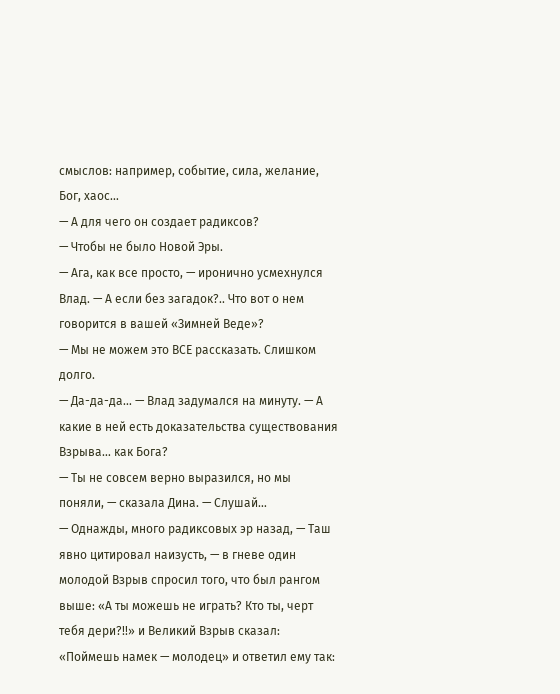смыслов: например, событие, сила, желание, Бог, хаос…
— А для чего он создает радиксов?
— Чтобы не было Новой Эры.
— Ага, как все просто, — иронично усмехнулся Влад. — А если без загадок?.. Что вот о нем говорится в вашей «Зимней Веде»?
— Мы не можем это ВСЕ рассказать. Слишком долго.
— Да-да-да… — Влад задумался на минуту. — А какие в ней есть доказательства существования Взрыва… как Бога?
— Ты не совсем верно выразился, но мы поняли, — сказала Дина. — Слушай…
— Однажды, много радиксовых эр назад, — Таш явно цитировал наизусть, — в гневе один молодой Взрыв спросил того, что был рангом выше: «А ты можешь не играть? Кто ты, черт тебя дери?!!» и Великий Взрыв сказал: «Поймешь намек — молодец» и ответил ему так: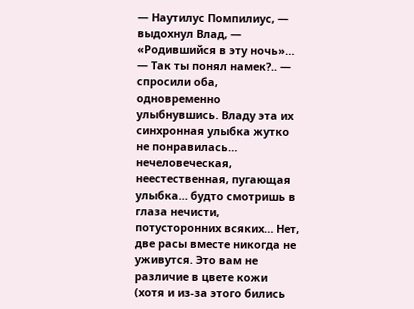— Наутилус Помпилиус, — выдохнул Влад, — «Родившийся в эту ночь»…
— Так ты понял намек?.. — спросили оба, одновременно улыбнувшись. Владу эта их синхронная улыбка жутко не понравилась… нечеловеческая, неестественная, пугающая улыбка… будто смотришь в глаза нечисти, потусторонних всяких… Нет, две расы вместе никогда не уживутся. Это вам не различие в цвете кожи (хотя и из-за этого бились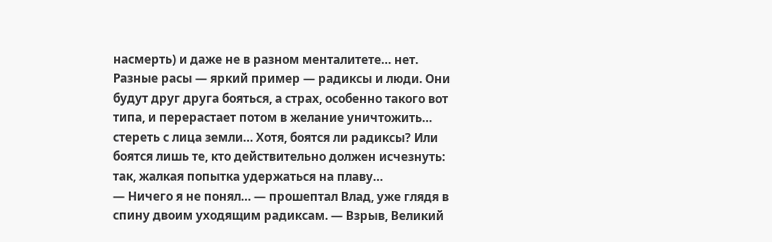насмерть) и даже не в разном менталитете… нет. Разные расы — яркий пример — радиксы и люди. Они будут друг друга бояться, а страх, особенно такого вот типа, и перерастает потом в желание уничтожить… стереть с лица земли… Хотя, боятся ли радиксы? Или боятся лишь те, кто действительно должен исчезнуть: так, жалкая попытка удержаться на плаву…
— Ничего я не понял… — прошептал Влад, уже глядя в спину двоим уходящим радиксам. — Взрыв, Великий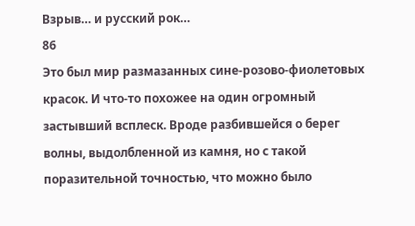Взрыв… и русский рок…
86
Это был мир размазанных сине-розово-фиолетовых красок. И что-то похожее на один огромный застывший всплеск. Вроде разбившейся о берег волны, выдолбленной из камня, но с такой поразительной точностью, что можно было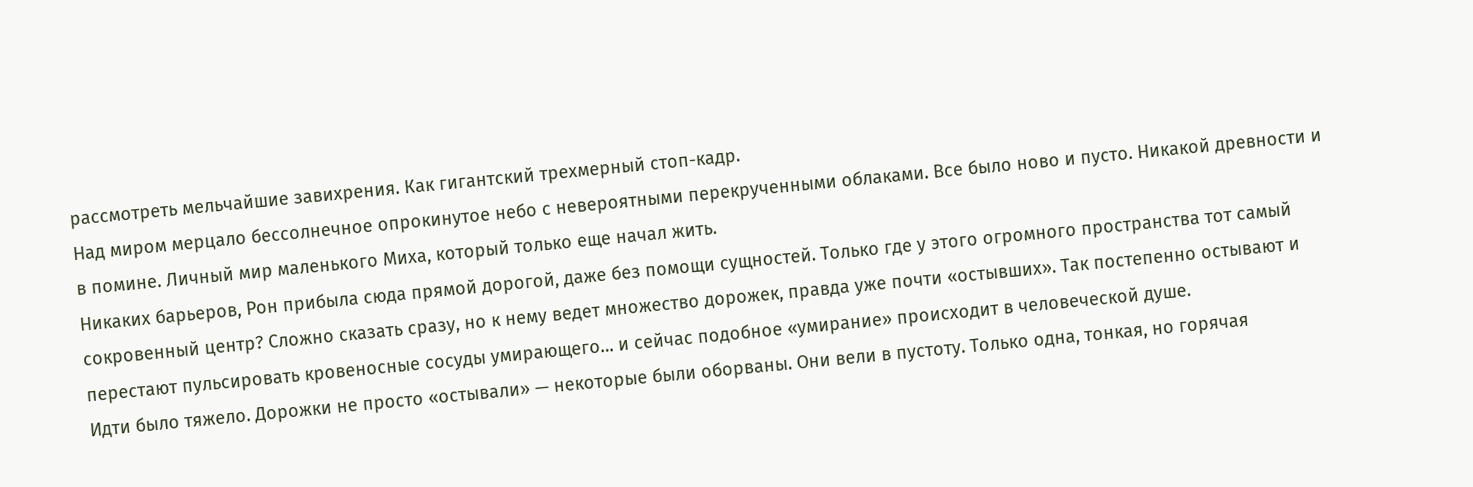рассмотреть мельчайшие завихрения. Как гигантский трехмерный стоп-кадр.
Над миром мерцало бессолнечное опрокинутое небо с невероятными перекрученными облаками. Все было ново и пусто. Никакой древности и в помине. Личный мир маленького Миха, который только еще начал жить.
Никаких барьеров, Рон прибыла сюда прямой дорогой, даже без помощи сущностей. Только где у этого огромного пространства тот самый сокровенный центр? Сложно сказать сразу, но к нему ведет множество дорожек, правда уже почти «остывших». Так постепенно остывают и перестают пульсировать кровеносные сосуды умирающего… и сейчас подобное «умирание» происходит в человеческой душе.
Идти было тяжело. Дорожки не просто «остывали» — некоторые были оборваны. Они вели в пустоту. Только одна, тонкая, но горячая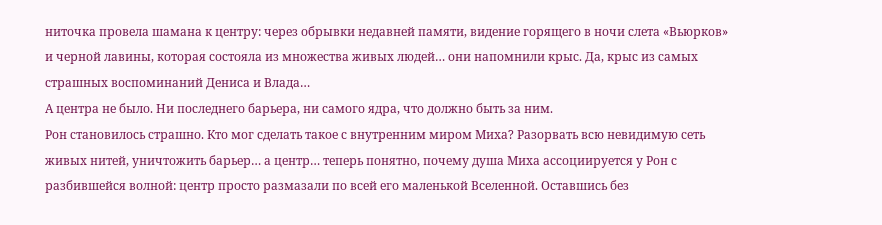ниточка провела шамана к центру: через обрывки недавней памяти, видение горящего в ночи слета «Вьюрков» и черной лавины, которая состояла из множества живых людей… они напомнили крыс. Да, крыс из самых страшных воспоминаний Дениса и Влада…
А центра не было. Ни последнего барьера, ни самого ядра, что должно быть за ним.
Рон становилось страшно. Кто мог сделать такое с внутренним миром Миха? Разорвать всю невидимую сеть живых нитей, уничтожить барьер… а центр… теперь понятно, почему душа Миха ассоциируется у Рон с разбившейся волной: центр просто размазали по всей его маленькой Вселенной. Оставшись без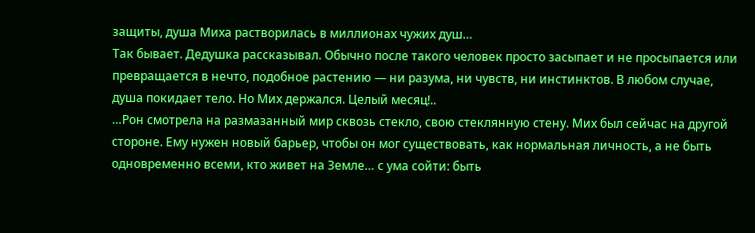защиты, душа Миха растворилась в миллионах чужих душ…
Так бывает. Дедушка рассказывал. Обычно после такого человек просто засыпает и не просыпается или превращается в нечто, подобное растению — ни разума, ни чувств, ни инстинктов. В любом случае, душа покидает тело. Но Мих держался. Целый месяц!..
…Рон смотрела на размазанный мир сквозь стекло, свою стеклянную стену. Мих был сейчас на другой стороне. Ему нужен новый барьер, чтобы он мог существовать, как нормальная личность, а не быть одновременно всеми, кто живет на Земле… с ума сойти: быть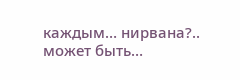каждым… нирвана?.. может быть…